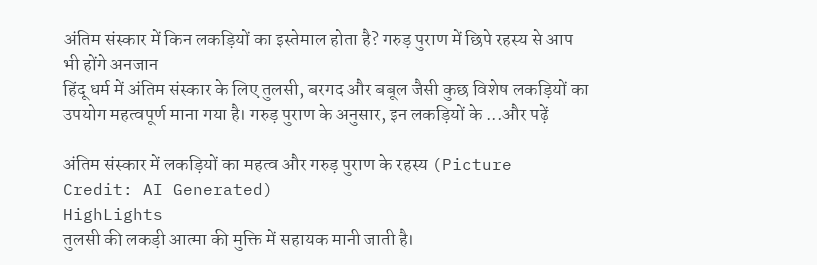अंतिम संस्कार में किन लकड़ियों का इस्तेमाल होता है? गरुड़ पुराण में छिपे रहस्य से आप भी होंगे अनजान
हिंदू धर्म में अंतिम संस्कार के लिए तुलसी, बरगद और बबूल जैसी कुछ विशेष लकड़ियों का उपयोग महत्वपूर्ण माना गया है। गरुड़ पुराण के अनुसार, इन लकड़ियों के ...और पढ़ें

अंतिम संस्कार में लकड़ियों का महत्व और गरुड़ पुराण के रहस्य (Picture Credit: AI Generated)
HighLights
तुलसी की लकड़ी आत्मा की मुक्ति में सहायक मानी जाती है।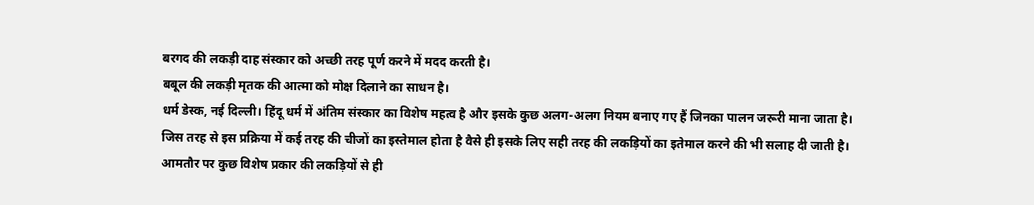बरगद की लकड़ी दाह संस्कार को अच्छी तरह पूर्ण करने में मदद करती है।
बबूल की लकड़ी मृतक की आत्मा को मोक्ष दिलाने का साधन है।
धर्म डेस्क, नई दिल्ली। हिंदू धर्म में अंतिम संस्कार का विशेष महत्व है और इसके कुछ अलग-अलग नियम बनाए गए हैं जिनका पालन जरूरी माना जाता है।
जिस तरह से इस प्रक्रिया में कई तरह की चीजों का इस्तेमाल होता है वैसे ही इसके लिए सही तरह की लकड़ियों का इतेमाल करने की भी सलाह दी जाती है।
आमतौर पर कुछ विशेष प्रकार की लकड़ियों से ही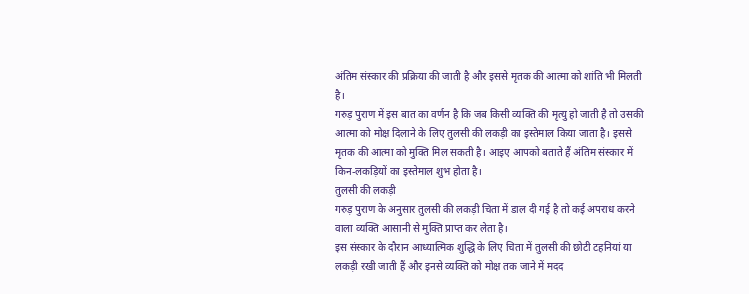अंतिम संस्कार की प्रक्रिया की जाती है और इससे मृतक की आत्मा को शांति भी मिलती है।
गरुड़ पुराण में इस बात का वर्णन है कि जब किसी व्यक्ति की मृत्यु हो जाती है तो उसकी आत्मा को मोक्ष दिलाने के लिए तुलसी की लकड़ी का इस्तेमाल किया जाता है। इससे मृतक की आत्मा को मुक्ति मिल सकती है। आइए आपको बताते हैं अंतिम संस्कार में किन-लकड़ियों का इस्तेमाल शुभ होता है।
तुलसी की लकड़ी
गरुड़ पुराण के अनुसार तुलसी की लकड़ी चिता में डाल दी गई है तो कई अपराध करने वाला व्यक्ति आसानी से मुक्ति प्राप्त कर लेता है।
इस संस्कार के दौरान आध्यात्मिक शुद्धि के लिए चिता में तुलसी की छोटी टहनियां या लकड़ी रखी जाती हैं और इनसे व्यक्ति को मोक्ष तक जाने में मदद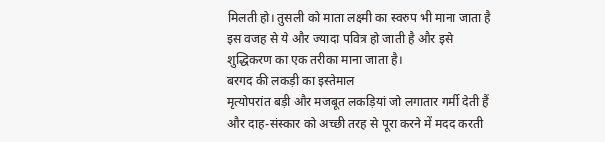मिलती हो। तुसली को माता लक्ष्मी का स्वरुप भी माना जाता है इस वजह से ये और ज्यादा पवित्र हो जाती है और इसे शुद्धिकरण का एक तरीका माना जाता है।
बरगद की लकड़ी का इस्तेमाल
मृत्योपरांत बड़ी और मजबूत लकड़ियां जो लगातार गर्मी देती हैं और दाह-संस्कार को अच्छी तरह से पूरा करने में मदद करती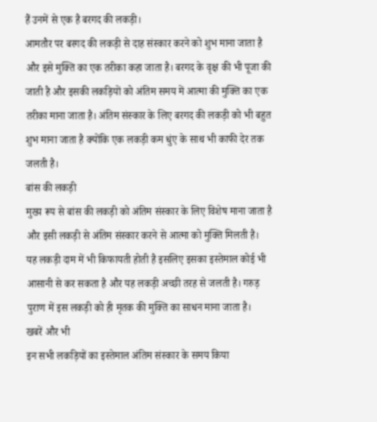हैं उनमें से एक है बरगद की लकड़ी।
आमतौर पर बरगद की लकड़ी से दाह संस्कार करने को शुभ माना जाता है और इसे मुक्ति का एक तरीका कहा जाता है। बरगद के वृक्ष की भी पूजा की जाती है और इसकी लकड़ियों को अंतिम समय में आत्मा की मुक्ति का एक तरीका माना जाता है। अंतिम संस्कार के लिए बरगद की लकड़ी को भी बहुत शुभ माना जाता है क्योंकि एक लकड़ी कम धुंए के साथ भी काफी देर तक जलती है।
बांस की लकड़ी
मुख्य रूप से बांस की लकड़ी को अंतिम संस्कार के लिए विशेष माना जाता है और इसी लकड़ी से अंतिम संस्कार करने से आत्मा को मुक्ति मिलती है।
यह लकड़ी दाम में भी किफायती होती है इसलिए इसका इस्तेमाल कोई भी आसानी से कर सकता है और यह लकड़ी अच्छी तरह से जलती है। गरुड़ पुराण में इस लकड़ी को ही मृतक की मुक्ति का साधन माना जाता है।
खबरें और भी
इन सभी लकड़ियों का इस्तेमाल अंतिम संस्कार के समय किया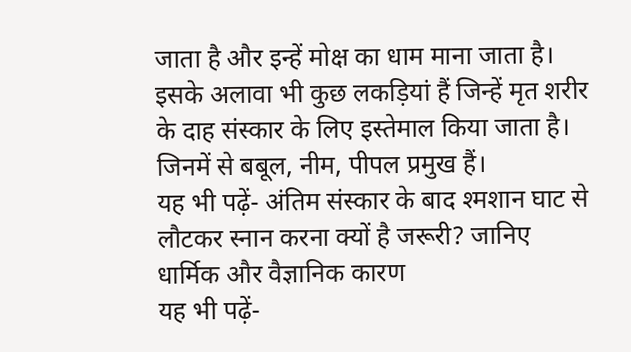जाता है और इन्हें मोक्ष का धाम माना जाता है। इसके अलावा भी कुछ लकड़ियां हैं जिन्हें मृत शरीर के दाह संस्कार के लिए इस्तेमाल किया जाता है। जिनमें से बबूल, नीम, पीपल प्रमुख हैं।
यह भी पढ़ें- अंतिम संस्कार के बाद श्मशान घाट से लौटकर स्नान करना क्यों है जरूरी? जानिए धार्मिक और वैज्ञानिक कारण
यह भी पढ़ें-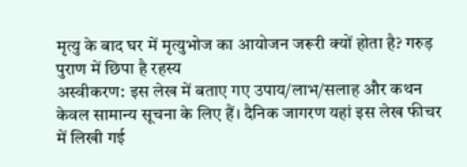मृत्यु के बाद घर में मृत्युभोज का आयोजन जरूरी क्यों होता है? गरुड़ पुराण में छिपा है रहस्य
अस्वीकरण: इस लेख में बताए गए उपाय/लाभ/सलाह और कथन केवल सामान्य सूचना के लिए हैं। दैनिक जागरण यहां इस लेख फीचर में लिखी गई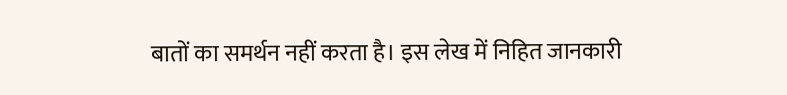बातों का समर्थन नहीं करता है। इस लेख में निहित जानकारी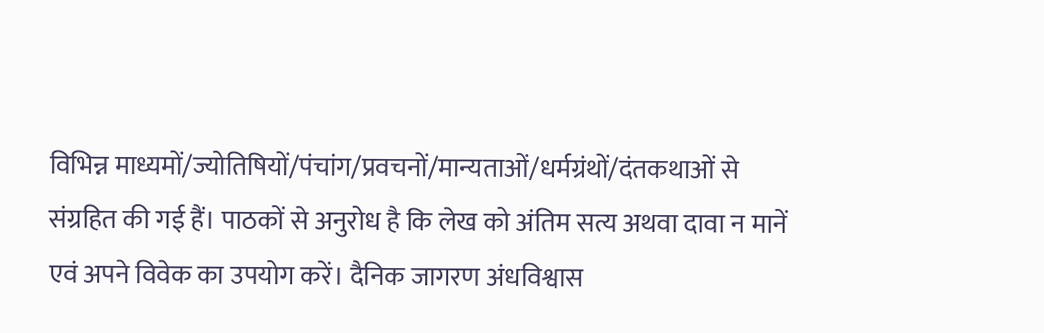विभिन्न माध्यमों/ज्योतिषियों/पंचांग/प्रवचनों/मान्यताओं/धर्मग्रंथों/दंतकथाओं से संग्रहित की गई हैं। पाठकों से अनुरोध है कि लेख को अंतिम सत्य अथवा दावा न मानें एवं अपने विवेक का उपयोग करें। दैनिक जागरण अंधविश्वास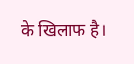के खिलाफ है।